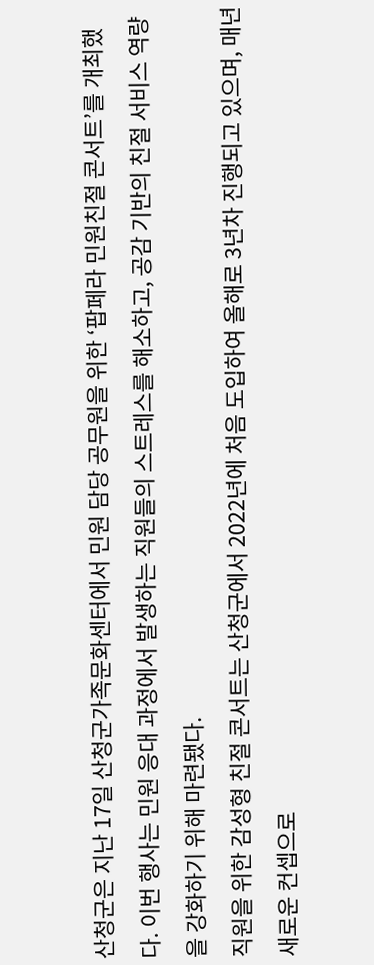산청군은 지난 17일 산청군가족문화센터에서 민원 담당 공무원을 위한 ‘팝페라 민원친절 콘서트’를 개최했다. 이번 행사는 민원 응대 과정에서 발생하는 직원들의 스트레스를 해소하고, 공감 기반의 친절 서비스 역량을 강화하기 위해 마련됐다.
직원을 위한 감성형 친절 콘서트는 산청군에서 2022년에 처음 도입하여 올해로 3년차 진행되고 있으며, 매년 새로운 컨셉으로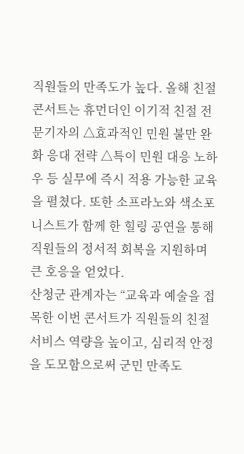직원들의 만족도가 높다. 올해 친절 콘서트는 휴먼더인 이기적 친절 전문기자의 △효과적인 민원 불만 완화 응대 전략 △특이 민원 대응 노하우 등 실무에 즉시 적용 가능한 교육을 펼쳤다. 또한 소프라노와 색소포니스트가 함께 한 힐링 공연을 통해 직원들의 정서적 회복을 지원하며 큰 호응을 얻었다.
산청군 관계자는 “교육과 예술을 접목한 이번 콘서트가 직원들의 친절 서비스 역량을 높이고, 심리적 안정을 도모함으로써 군민 만족도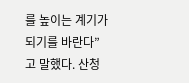를 높이는 계기가 되기를 바란다”고 말했다. 산청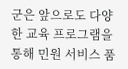군은 앞으로도 다양한 교육 프로그램을 통해 민원 서비스 품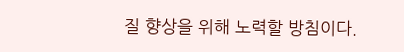질 향상을 위해 노력할 방침이다.